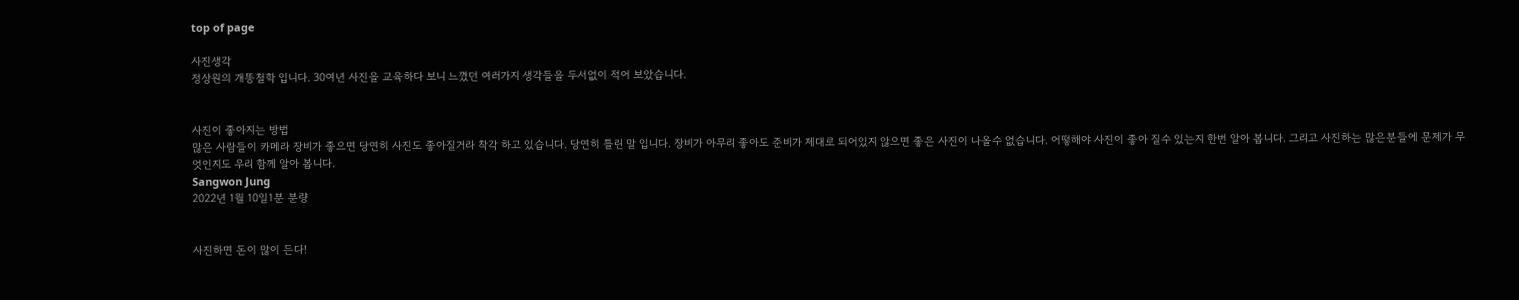top of page

사진생각
정상원의 개똥철학 입니다. 30여년 사진을 교육하다 보니 느꼈던 여러가지 생각들을 두서없이 적어 보았습니다.


사진이 좋아지는 방법
많은 사람들이 카메라 장비가 좋으면 당연히 사진도 좋아질거라 착각 하고 있습니다. 당연히 틀린 말 입니다. 장비가 아무리 좋아도 준비가 제대로 되어있지 않으면 좋은 사진이 나올수 없습니다. 어떻해야 사진이 좋아 질수 있는지 한번 알아 봅니다. 그리고 사진하는 많은분들에 문제가 무엇인지도 우리 함께 알아 봅니다.
Sangwon Jung
2022년 1월 10일1분 분량


사진하면 돈이 많이 든다!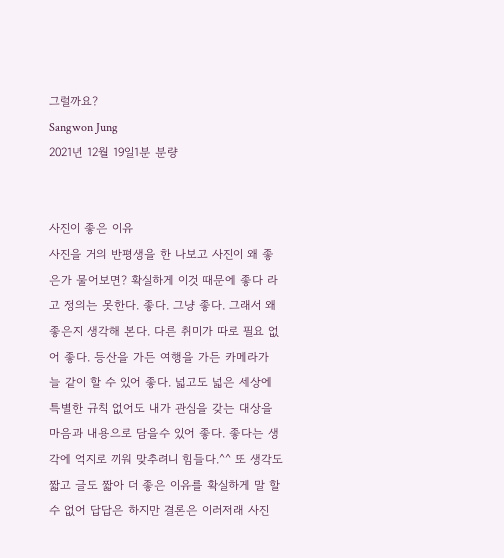그럴까요?
Sangwon Jung
2021년 12월 19일1분 분량


사진이 좋은 이유
사진을 거의 반평생을 한 나보고 사진이 왜 좋은가 물어보면? 확실하게 이것 때문에 좋다 라고 정의는 못한다. 좋다. 그냥 좋다. 그래서 왜 좋은지 생각해 본다. 다른 취미가 따로 필요 없어 좋다. 등산을 가든 여행을 가든 카메라가 늘 같이 할 수 있어 좋다. 넓고도 넓은 세상에 특별한 규칙 없어도 내가 관심을 갖는 대상을 마음과 내용으로 담을수 있어 좋다. 좋다는 생각에 억지로 끼워 맞추려니 힘들다.^^ 또 생각도 짧고 글도 짧아 더 좋은 이유를 확실하게 말 할 수 없어 답답은 하지만 결론은 이러저래 사진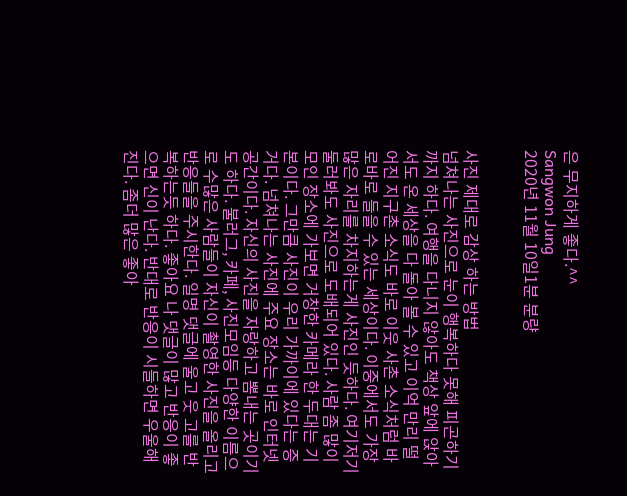은 무지하게 좋다.^^
Sangwon Jung
2020년 11월 10일1분 분량


사진 제대로 감상 하는 방법
넘쳐나는 사진으로 눈이 행복하다 못해 피곤하기까지 하다. 여행을 다니지 않아도 책상 앞에 앉아서도 온 세상을 다 돌아 볼 수 있고 이억 만리 떨어진 지구촌 소식도 바로 이웃 사촌 소식처럼 바로바로 들을 수 있는 세상이다. 이중에서도 가장 많은 자리를 차지하는게 사진인 듯하다. 여기저기 둘러봐도 사진으로 도배되어 있다. 사람 좀 많이 모인 장소에 가보면 거창한 카메라 한 두대는 기본이다. 그만큼 사진이 우리 가까이에 있다는 증거다. 넘쳐나는 사진에 주요 장소는 바로 인터넷 공간이다. 자신의 사진을 자랑하고 뽐내는 곳이기도 하다. 불러그, 카페, 사진모임등 다양한 이름으로 수많은 사람들이 자신이 촬영한 사진을 올리고 반응들을 주시한다. 일명 댓글에 울고 웃 고를 반복하는듯 하다. 좋아요 나 댓글이 많고 반응이 좋으면 신이 난다. 반대로 반응이 시들하면 우울해 진다. 좀더 많은 좋아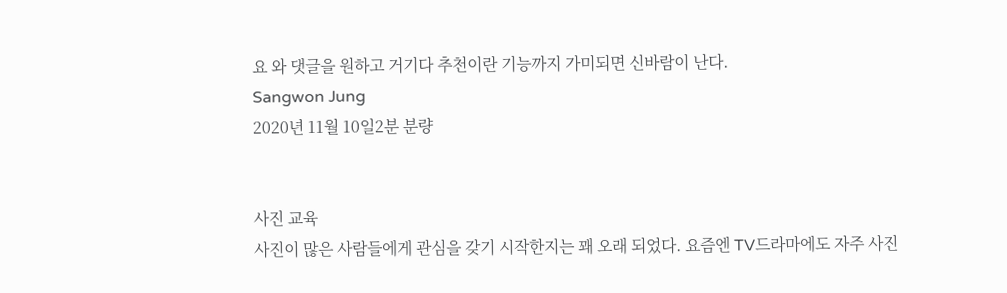요 와 댓글을 원하고 거기다 추천이란 기능까지 가미되면 신바람이 난다.
Sangwon Jung
2020년 11월 10일2분 분량


사진 교육
사진이 많은 사람들에게 관심을 갖기 시작한지는 꽤 오래 되었다. 요즘엔 TV드라마에도 자주 사진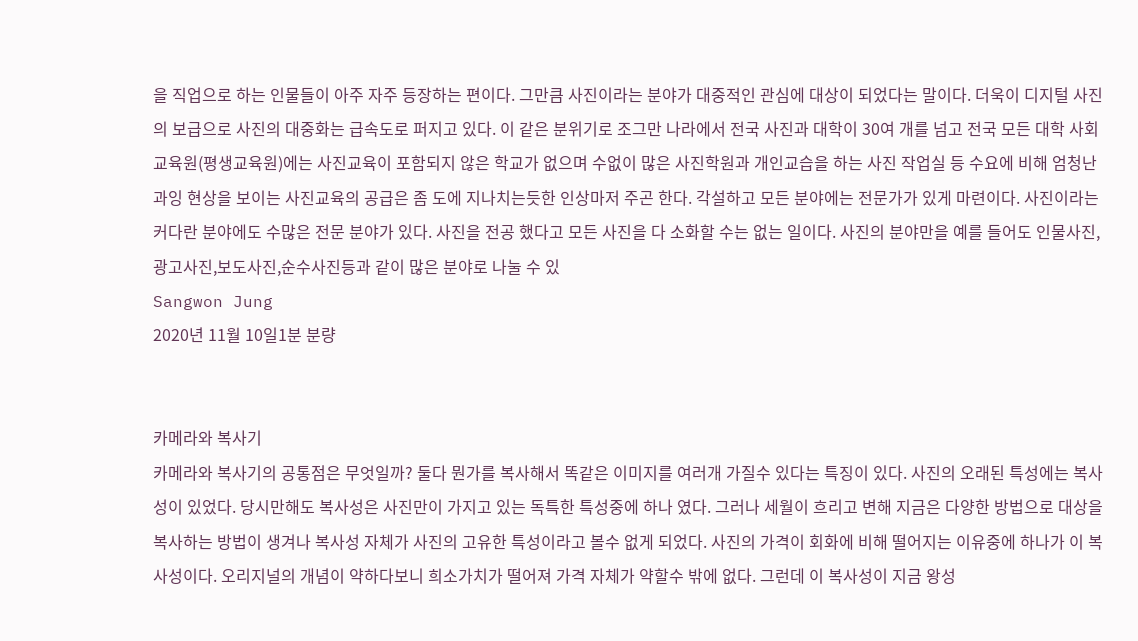을 직업으로 하는 인물들이 아주 자주 등장하는 편이다. 그만큼 사진이라는 분야가 대중적인 관심에 대상이 되었다는 말이다. 더욱이 디지털 사진의 보급으로 사진의 대중화는 급속도로 퍼지고 있다. 이 같은 분위기로 조그만 나라에서 전국 사진과 대학이 30여 개를 넘고 전국 모든 대학 사회 교육원(평생교육원)에는 사진교육이 포함되지 않은 학교가 없으며 수없이 많은 사진학원과 개인교습을 하는 사진 작업실 등 수요에 비해 엄청난 과잉 현상을 보이는 사진교육의 공급은 좀 도에 지나치는듯한 인상마저 주곤 한다. 각설하고 모든 분야에는 전문가가 있게 마련이다. 사진이라는 커다란 분야에도 수많은 전문 분야가 있다. 사진을 전공 했다고 모든 사진을 다 소화할 수는 없는 일이다. 사진의 분야만을 예를 들어도 인물사진,광고사진,보도사진,순수사진등과 같이 많은 분야로 나눌 수 있
Sangwon Jung
2020년 11월 10일1분 분량


카메라와 복사기
카메라와 복사기의 공통점은 무엇일까? 둘다 뭔가를 복사해서 똑같은 이미지를 여러개 가질수 있다는 특징이 있다. 사진의 오래된 특성에는 복사성이 있었다. 당시만해도 복사성은 사진만이 가지고 있는 독특한 특성중에 하나 였다. 그러나 세월이 흐리고 변해 지금은 다양한 방법으로 대상을 복사하는 방법이 생겨나 복사성 자체가 사진의 고유한 특성이라고 볼수 없게 되었다. 사진의 가격이 회화에 비해 떨어지는 이유중에 하나가 이 복사성이다. 오리지널의 개념이 약하다보니 희소가치가 떨어져 가격 자체가 약할수 밖에 없다. 그런데 이 복사성이 지금 왕성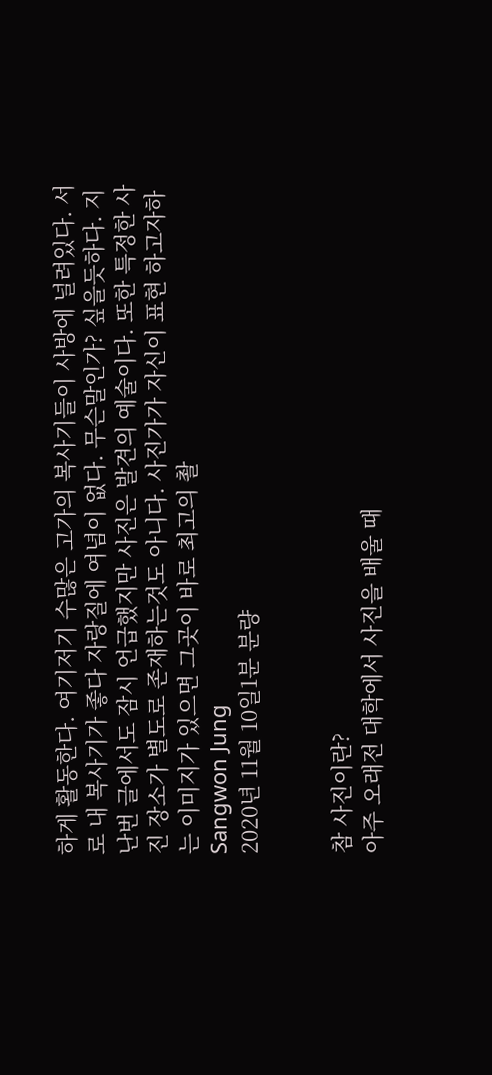하게 활동한다. 여기저기 수많은 고가의 복사기들이 사방에 널려있다. 서로 내 복사기가 좋다 자랑질에 여념이 없다. 무슨말인가? 싶을듯하다. 지난번 글에서도 잠시 언급했지만 사진은 발견의 예술이다. 또한 특정한 사진 장소가 별도로 존재하는것도 아니다. 사진가가 자신이 표현 하고자하는 이미지가 있으면 그곳이 바로 최고의 촬
Sangwon Jung
2020년 11월 10일1분 분량


참 사진이란?
아주 오래전 대학에서 사진을 배울 때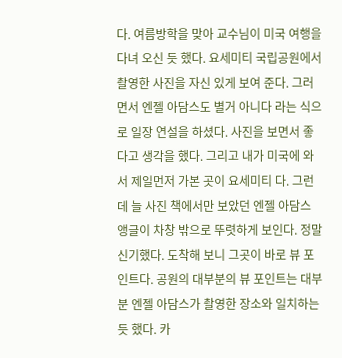다. 여름방학을 맞아 교수님이 미국 여행을 다녀 오신 듯 했다. 요세미티 국립공원에서 촬영한 사진을 자신 있게 보여 준다. 그러면서 엔젤 아담스도 별거 아니다 라는 식으로 일장 연설을 하셨다. 사진을 보면서 좋다고 생각을 했다. 그리고 내가 미국에 와서 제일먼저 가본 곳이 요세미티 다. 그런데 늘 사진 책에서만 보았던 엔젤 아담스 앵글이 차창 밖으로 뚜렷하게 보인다. 정말 신기했다. 도착해 보니 그곳이 바로 뷰 포인트다. 공원의 대부분의 뷰 포인트는 대부분 엔젤 아담스가 촬영한 장소와 일치하는듯 했다. 카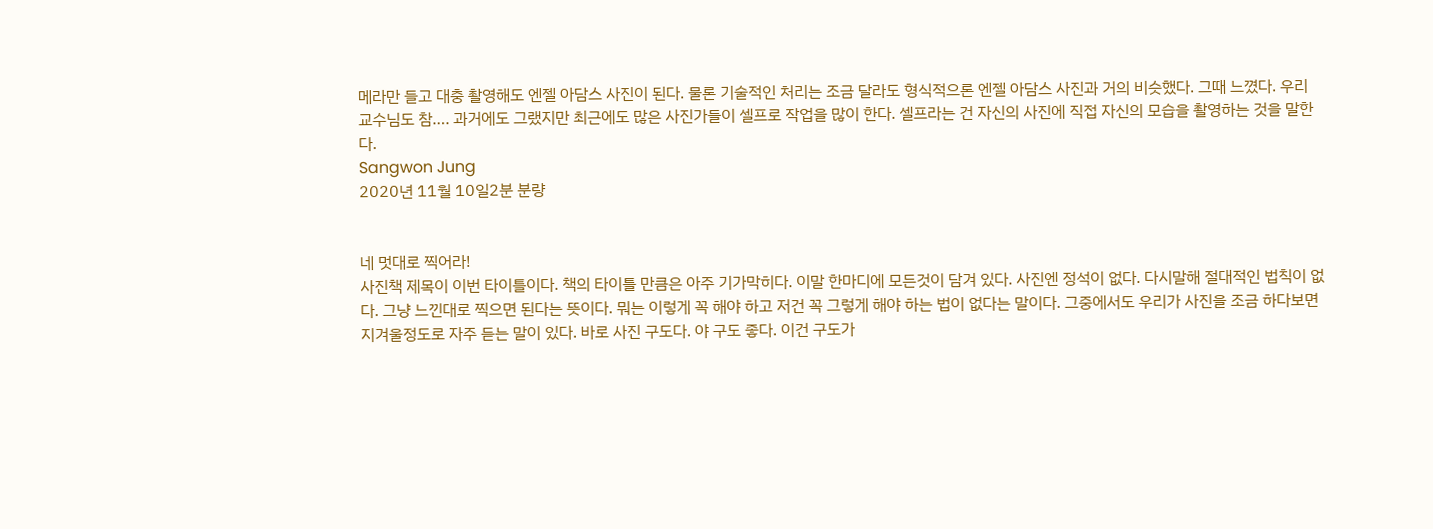메라만 들고 대충 촬영해도 엔젤 아담스 사진이 된다. 물론 기술적인 처리는 조금 달라도 형식적으론 엔젤 아담스 사진과 거의 비슷했다. 그때 느꼈다. 우리 교수님도 참…. 과거에도 그랬지만 최근에도 많은 사진가들이 셀프로 작업을 많이 한다. 셀프라는 건 자신의 사진에 직접 자신의 모습을 촬영하는 것을 말한다.
Sangwon Jung
2020년 11월 10일2분 분량


네 멋대로 찍어라!
사진책 제목이 이번 타이틀이다. 책의 타이틀 만큼은 아주 기가막히다. 이말 한마디에 모든것이 담겨 있다. 사진엔 정석이 없다. 다시말해 절대적인 법칙이 없다. 그냥 느낀대로 찍으면 된다는 뜻이다. 뭐는 이렇게 꼭 해야 하고 저건 꼭 그렇게 해야 하는 법이 없다는 말이다. 그중에서도 우리가 사진을 조금 하다보면 지겨울정도로 자주 듣는 말이 있다. 바로 사진 구도다. 야 구도 좋다. 이건 구도가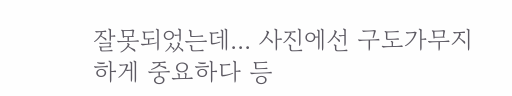잘못되었는데... 사진에선 구도가무지하게 중요하다 등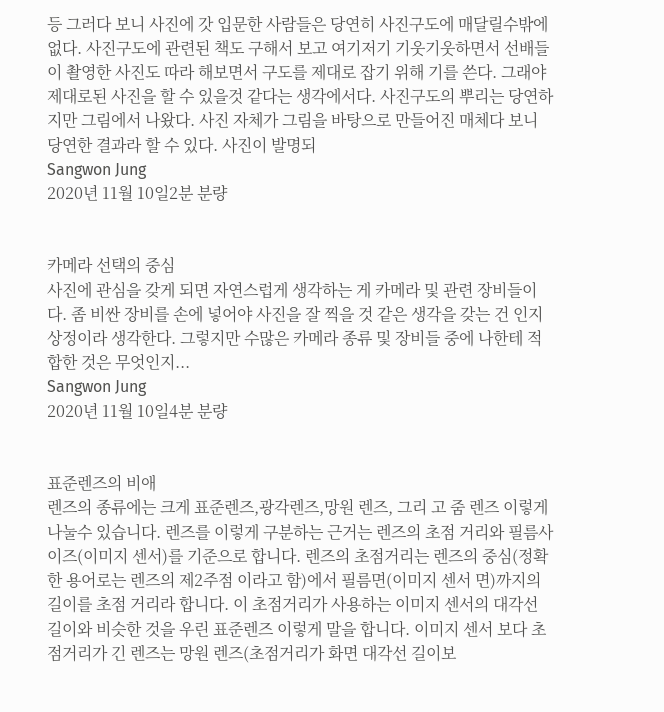등 그러다 보니 사진에 갓 입문한 사람들은 당연히 사진구도에 매달릴수밖에 없다. 사진구도에 관련된 책도 구해서 보고 여기저기 기웃기웃하면서 선배들이 촬영한 사진도 따라 해보면서 구도를 제대로 잡기 위해 기를 쓴다. 그래야 제대로된 사진을 할 수 있을것 같다는 생각에서다. 사진구도의 뿌리는 당연하지만 그림에서 나왔다. 사진 자체가 그림을 바탕으로 만들어진 매체다 보니 당연한 결과라 할 수 있다. 사진이 발명되
Sangwon Jung
2020년 11월 10일2분 분량


카메라 선택의 중심
사진에 관심을 갖게 되면 자연스럽게 생각하는 게 카메라 및 관련 장비들이다. 좀 비싼 장비를 손에 넣어야 사진을 잘 찍을 것 같은 생각을 갖는 건 인지상정이라 생각한다. 그렇지만 수많은 카메라 종류 및 장비들 중에 나한테 적합한 것은 무엇인지...
Sangwon Jung
2020년 11월 10일4분 분량


표준렌즈의 비애
렌즈의 종류에는 크게 표준렌즈,광각렌즈,망원 렌즈, 그리 고 줌 렌즈 이렇게 나눌수 있습니다. 렌즈를 이렇게 구분하는 근거는 렌즈의 초점 거리와 필름사이즈(이미지 센서)를 기준으로 합니다. 렌즈의 초점거리는 렌즈의 중심(정확한 용어로는 렌즈의 제2주점 이라고 함)에서 필름면(이미지 센서 면)까지의 길이를 초점 거리라 합니다. 이 초점거리가 사용하는 이미지 센서의 대각선 길이와 비슷한 것을 우린 표준렌즈 이렇게 말을 합니다. 이미지 센서 보다 초점거리가 긴 렌즈는 망원 렌즈(초점거리가 화면 대각선 길이보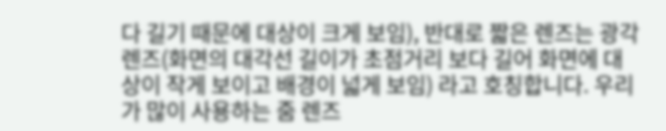다 길기 때문에 대상이 크게 보임), 반대로 짧은 렌즈는 광각 렌즈(화면의 대각선 길이가 초점거리 보다 길어 화면에 대상이 작게 보이고 배경이 넓게 보임) 라고 호칭합니다. 우리가 많이 사용하는 줌 렌즈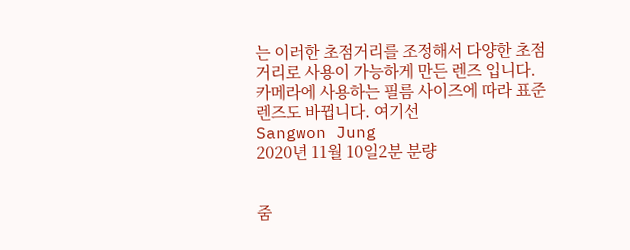는 이러한 초점거리를 조정해서 다양한 초점거리로 사용이 가능하게 만든 렌즈 입니다. 카메라에 사용하는 필름 사이즈에 따라 표준렌즈도 바뀝니다. 여기선
Sangwon Jung
2020년 11월 10일2분 분량


줌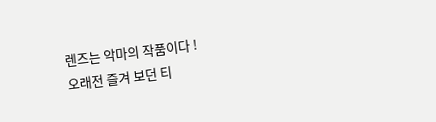렌즈는 악마의 작품이다 !
오래전 즐겨 보던 티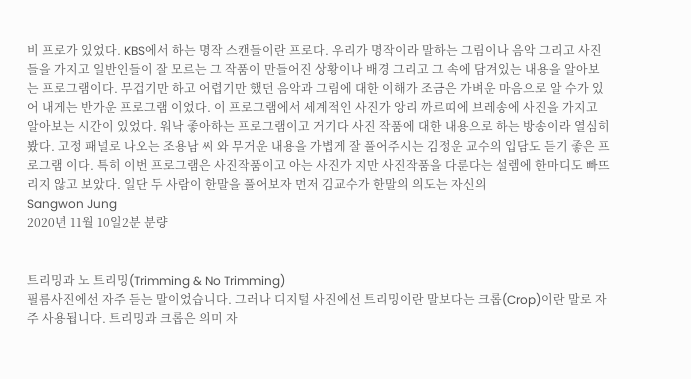비 프로가 있었다. KBS에서 하는 명작 스캔들이란 프로다. 우리가 명작이라 말하는 그림이나 음악 그리고 사진들을 가지고 일반인들이 잘 모르는 그 작품이 만들어진 상황이나 배경 그리고 그 속에 담겨있는 내용을 알아보는 프로그램이다. 무겁기만 하고 어렵기만 했던 음악과 그림에 대한 이해가 조금은 가벼운 마음으로 알 수가 있어 내게는 반가운 프로그램 이었다. 이 프로그램에서 세계적인 사진가 앙리 까르띠에 브레송에 사진을 가지고 알아보는 시간이 있었다. 워낙 좋아하는 프로그램이고 거기다 사진 작품에 대한 내용으로 하는 방송이라 열심히 봤다. 고정 패널로 나오는 조용남 씨 와 무거운 내용을 가볍게 잘 풀어주시는 김정운 교수의 입담도 듣기 좋은 프로그램 이다. 특히 이번 프로그램은 사진작품이고 아는 사진가 지만 사진작품을 다룬다는 설렘에 한마디도 빠뜨리지 않고 보았다. 일단 두 사람이 한말을 풀어보자 먼저 김교수가 한말의 의도는 자신의
Sangwon Jung
2020년 11월 10일2분 분량


트리밍과 노 트리밍(Trimming & No Trimming)
필름사진에선 자주 듣는 말이었습니다. 그러나 디지털 사진에선 트리밍이란 말보다는 크롭(Crop)이란 말로 자주 사용됩니다. 트리밍과 크롭은 의미 자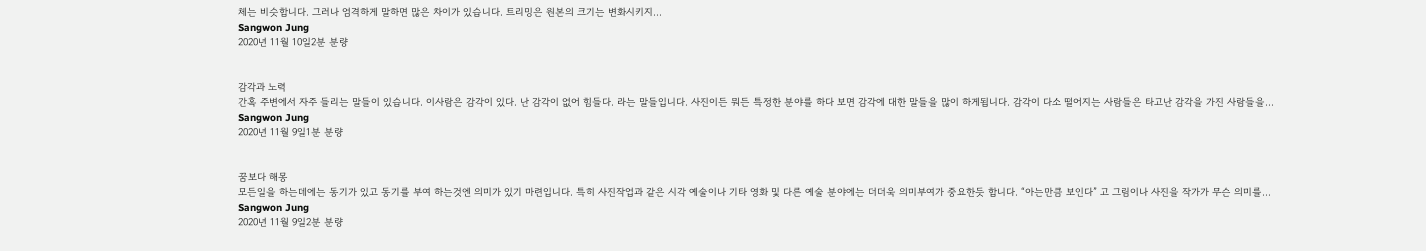체는 비슷합니다. 그러나 엄격하게 말하면 많은 차이가 있습니다. 트리밍은 원본의 크기는 변화시키지...
Sangwon Jung
2020년 11월 10일2분 분량


감각과 노력
간혹 주변에서 자주 들리는 말들이 있습니다. 이사람은 감각이 있다. 난 감각이 없어 힘들다. 라는 말들입니다. 사진이든 뭐든 특정한 분야를 하다 보면 감각에 대한 말들을 많이 하게됩니다. 감각이 다소 떨어지는 사람들은 타고난 감각을 가진 사람들을...
Sangwon Jung
2020년 11월 9일1분 분량


꿈보다 해몽
모든일을 하는데에는 동기가 있고 동기를 부여 하는것엔 의미가 있기 마련입니다. 특히 사진작업과 같은 시각 예술이나 기타 영화 및 다른 예술 분야에는 더더욱 의미부여가 중요한듯 합니다. “아는만큼 보인다” 고 그림이나 사진을 작가가 무슨 의미를...
Sangwon Jung
2020년 11월 9일2분 분량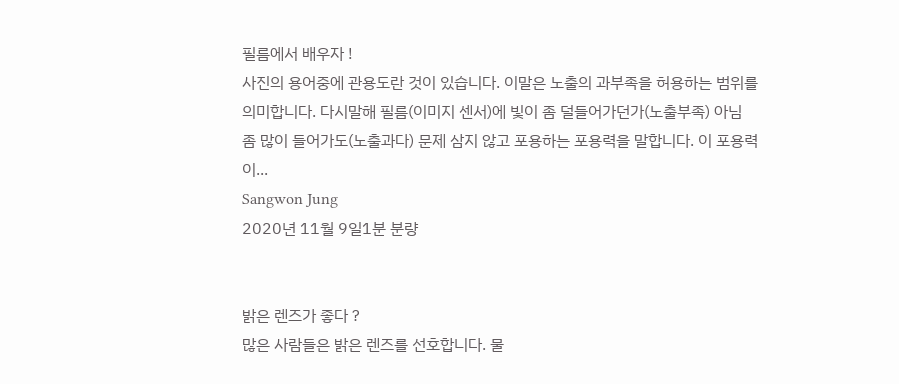필름에서 배우자 !
사진의 용어중에 관용도란 것이 있습니다. 이말은 노출의 과부족을 허용하는 범위를 의미합니다. 다시말해 필름(이미지 센서)에 빛이 좀 덜들어가던가(노출부족) 아님 좀 많이 들어가도(노출과다) 문제 삼지 않고 포용하는 포용력을 말합니다. 이 포용력이...
Sangwon Jung
2020년 11월 9일1분 분량


밝은 렌즈가 좋다 ?
많은 사람들은 밝은 렌즈를 선호합니다. 물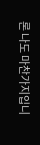론 나도 마찬가지입니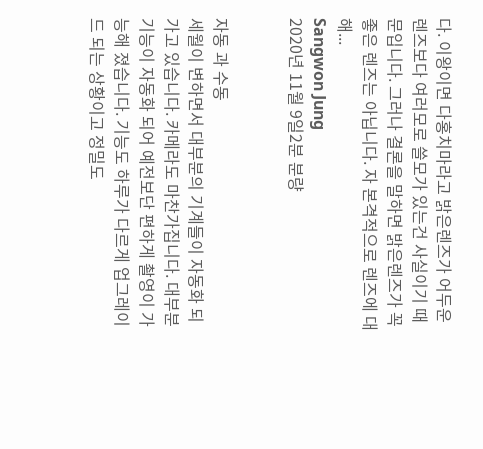다. 이왕이면 다홍치마라고 밝은렌즈가 어두운 렌즈보다 여러모로 쓸모가 있는건 사실이기 때문입니다. 그러나 결론을 말하면 밝은렌즈가 꼭 좋은 렌즈는 아닙니다. 자 본격적으로 렌즈에 대해...
Sangwon Jung
2020년 11월 9일2분 분량


자동 과 수동
세월이 변하면서 대부분의 기계들이 자동화 되가고 있습니다. 카메라도 마찬가집니다. 대부분 기능이 자동화 되어 예전보단 편하게 촬영이 가능해 졌습니다. 기능도 하루가 다르게 업그레이드 되는 상황이고 정밀도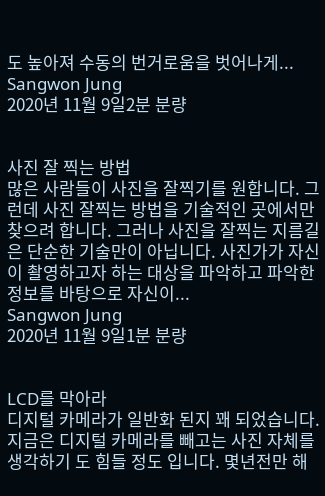도 높아져 수동의 번거로움을 벗어나게...
Sangwon Jung
2020년 11월 9일2분 분량


사진 잘 찍는 방법
많은 사람들이 사진을 잘찍기를 원합니다. 그런데 사진 잘찍는 방법을 기술적인 곳에서만 찾으려 합니다. 그러나 사진을 잘찍는 지름길은 단순한 기술만이 아닙니다. 사진가가 자신이 촬영하고자 하는 대상을 파악하고 파악한 정보를 바탕으로 자신이...
Sangwon Jung
2020년 11월 9일1분 분량


LCD를 막아라
디지털 카메라가 일반화 된지 꽤 되었습니다. 지금은 디지털 카메라를 빼고는 사진 자체를 생각하기 도 힘들 정도 입니다. 몇년전만 해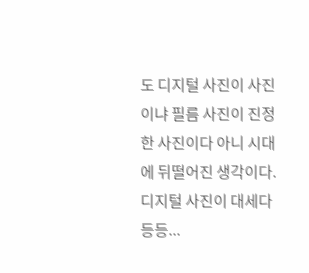도 디지털 사진이 사진이냐 필름 사진이 진정한 사진이다 아니 시대에 뒤떨어진 생각이다. 디지털 사진이 대세다 등등...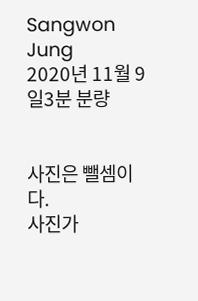Sangwon Jung
2020년 11월 9일3분 분량


사진은 뺄셈이다.
사진가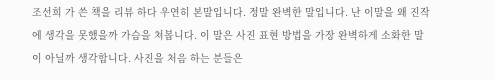조선희 가 쓴 책을 리뷰 하다 우연히 본말입니다. 정말 완벽한 말입니다. 난 이말을 왜 진작에 생각을 못했을까 가슴을 쳐봅니다. 이 말은 사진 표현 방법을 가장 완벽하게 소화한 말이 아닐까 생각합니다. 사진을 처음 하는 분들은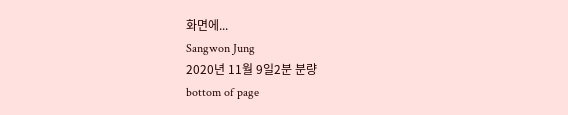화면에...
Sangwon Jung
2020년 11월 9일2분 분량
bottom of page